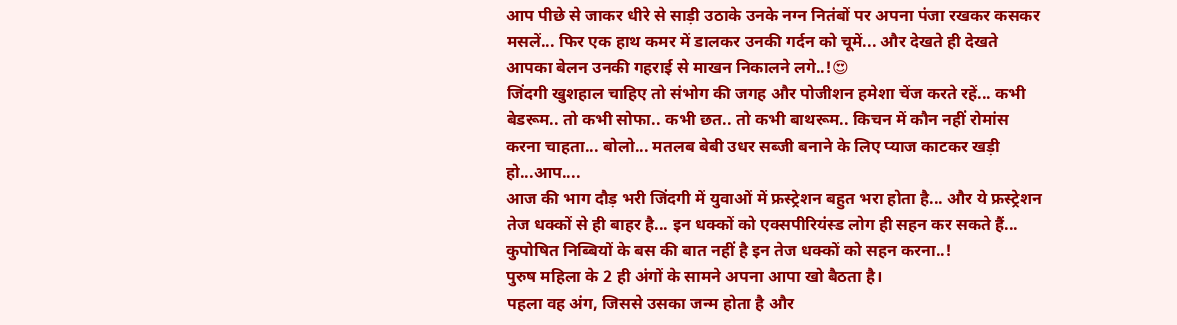आप पीछे से जाकर धीरे से साड़ी उठाके उनके नग्न नितंबों पर अपना पंजा रखकर कसकर मसलें... फिर एक हाथ कमर में डालकर उनकी गर्दन को चूमें... और देखते ही देखते आपका बेलन उनकी गहराई से माखन निकालने लगे..!😍
जिंदगी खुशहाल चाहिए तो संभोग की जगह और पोजीशन हमेशा चेंज करते रहें... कभी बेडरूम.. तो कभी सोफा.. कभी छत.. तो कभी बाथरूम.. किचन में कौन नहीं रोमांस करना चाहता... बोलो... मतलब बेबी उधर सब्जी बनाने के लिए प्याज काटकर खड़ी हो...आप....
आज की भाग दौड़ भरी जिंदगी में युवाओं में फ्रस्ट्रेशन बहुत भरा होता है... और ये फ्रस्ट्रेशन तेज धक्कों से ही बाहर है... इन धक्कों को एक्सपीरियंस्ड लोग ही सहन कर सकते हैं... कुपोषित निब्बियों के बस की बात नहीं है इन तेज धक्कों को सहन करना..!
पुरुष महिला के 2 ही अंगों के सामने अपना आपा खो बैठता है।
पहला वह अंग, जिससे उसका जन्म होता है और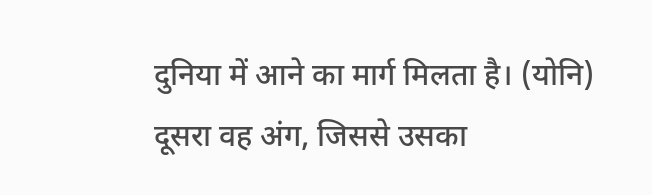दुनिया में आने का मार्ग मिलता है। (योनि)
दूसरा वह अंग, जिससे उसका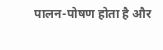पालन-पोषण होता है और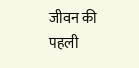जीवन की पहली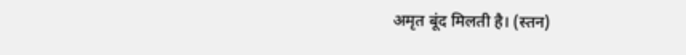अमृत बूंद मिलती है। (स्तन)